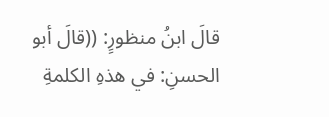قالَ ابنُ منظورٍ: ((قالَ أبو الحسنِ: في هذهِ الكلمةِ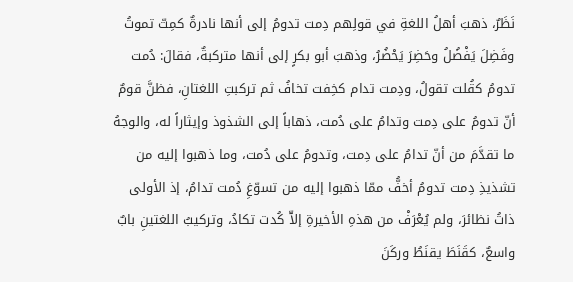نَظَرٌ، ذهبَ أهلُ اللغةِ في قولِهم دِمت تدومُ إلى أنها نادرةٌ كمِتّ تموتُ وفَضِلَ يَفْضُلُ وحَضِرَ يَحْضُرُ، وذهبَ أبو بكرٍ إلى أنها متركبةٌ، فقالَ: دُمت تدومُ كقُلت تقولُ، ودِمت تدام كخِفت تخافُ ثم تركبتِ اللغتانِ، فظنَّ قومٌ أنّ تدومُ على دِمت وتدامُ على دُمت، ذهاباً إلى الشذوذ وإيثاراً له، والوجهُ ما تقدَّمَ من أنّ تدامُ على دِمت، وتدومُ على دُمت، وما ذهبوا إليه من تشذيذِ دِمت تدومُ أخفُّ ممّا ذهبوا إليه من تسوّغِ دُمت تدامُ، إذ الأولى ذاتُ نظائرَ، ولم يُعْرَفْ من هذهِ الأخيرةِ إلآّ كُدت تكادُ، وتركيبُ اللغتينِ بابٌ واسعٌ، كقَنَطَ يقنَطُ وركَنَ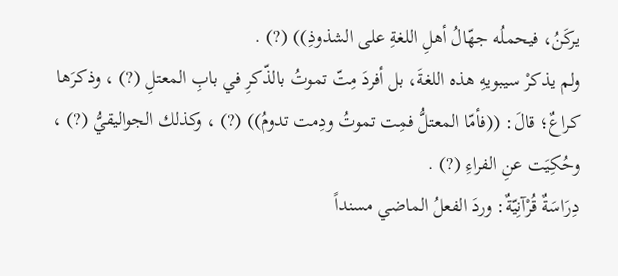يركَنُ، فيحملُه جهّالُ أهلِ اللغةِ على الشذوذِ)) (?) .
ولم يذكرْ سيبويهِ هذه اللغةَ، بل أفردَ مِتّ تموتُ بالذّكرِ في بابِ المعتلِ (?) ، وذكرَها كراعٌ؛ قالَ: ((فأمّا المعتلُّ فمِت تموتُ ودِمت تدومُ)) (?) ، وكذلك الجواليقيُّ (?) ، وحُكِيَت عنِ الفراءِ (?) .
دِرَاسَةٌ قُرْآنِيّةٌ: وردَ الفعلُ الماضي مسنداً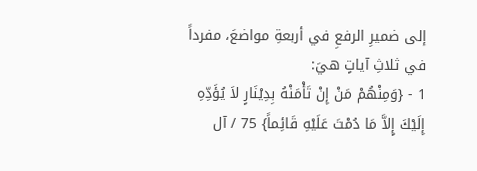إلى ضميرِ الرفعِ في أربعةِ مواضعَ، مفرداً في ثلاثِ آياتٍ هيَ:
1 - {وَمِنْهُمْ مَنْ إِنْ تَأْمَنْهُ بِدِيْنَارٍ لاَ يُؤَدِّهِ إِلَيْكَ إٍلاَّ مَا دُمْتَ عَلَيْهِ قَائِماً} 75 / آل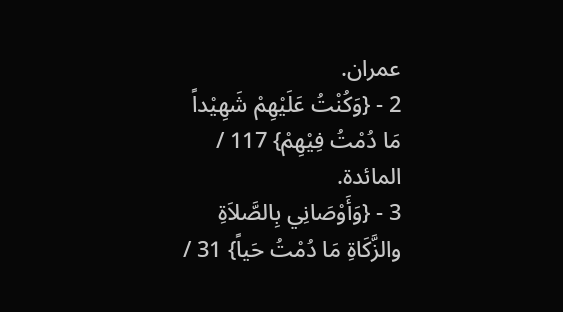عمران.
2 - {وَكُنْتُ عَلَيْهِمْ شَهِيْداً مَا دُمْتُ فِيْهِمْ} 117 / المائدة.
3 - {وَأَوْصَانِي بِالصَّلاَةِ والزَّكَاةِ مَا دُمْتُ حَياً} 31 /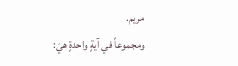مريم.
ومجموعاً في آيةٍ واحدةٍ هيَ: